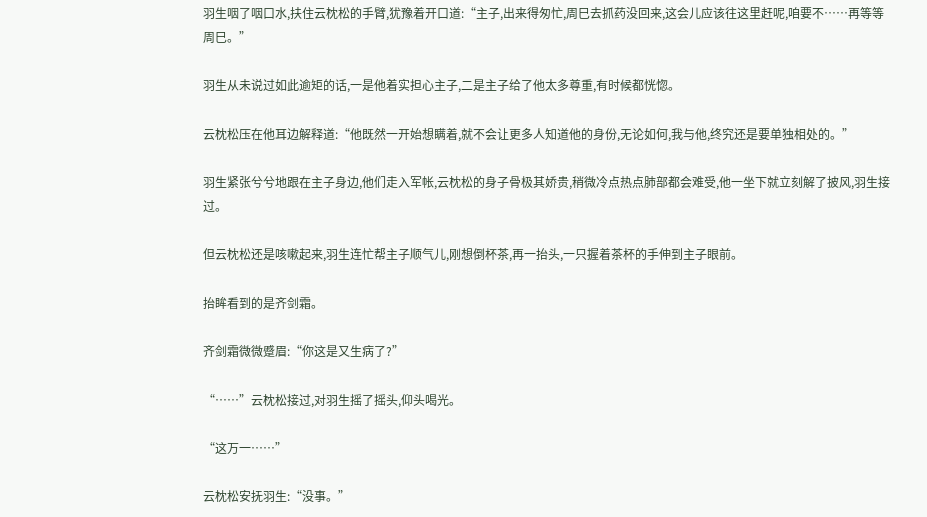羽生咽了咽口水,扶住云枕松的手臂,犹豫着开口道:“主子,出来得匆忙,周巳去抓药没回来,这会儿应该往这里赶呢,咱要不……再等等周巳。”

羽生从未说过如此逾矩的话,一是他着实担心主子,二是主子给了他太多尊重,有时候都恍惚。

云枕松压在他耳边解释道:“他既然一开始想瞒着,就不会让更多人知道他的身份,无论如何,我与他,终究还是要单独相处的。”

羽生紧张兮兮地跟在主子身边,他们走入军帐,云枕松的身子骨极其娇贵,稍微冷点热点肺部都会难受,他一坐下就立刻解了披风,羽生接过。

但云枕松还是咳嗽起来,羽生连忙帮主子顺气儿,刚想倒杯茶,再一抬头,一只握着茶杯的手伸到主子眼前。

抬眸看到的是齐剑霜。

齐剑霜微微蹙眉:“你这是又生病了?”

“……”云枕松接过,对羽生摇了摇头,仰头喝光。

“这万一……”

云枕松安抚羽生:“没事。”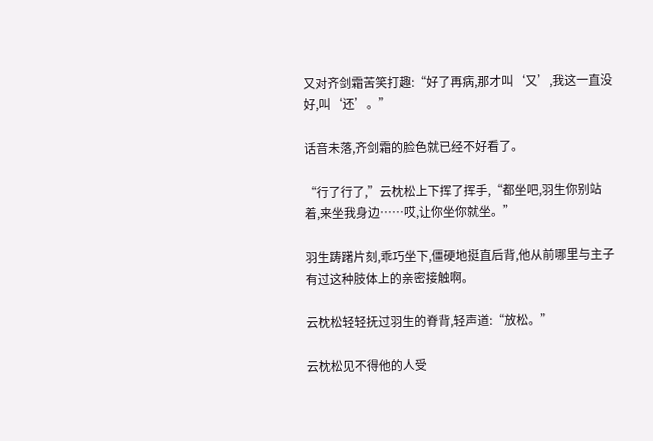又对齐剑霜苦笑打趣:“好了再病,那才叫‘又’,我这一直没好,叫‘还’。”

话音未落,齐剑霜的脸色就已经不好看了。

“行了行了,”云枕松上下挥了挥手,“都坐吧,羽生你别站着,来坐我身边……哎,让你坐你就坐。”

羽生踌躇片刻,乖巧坐下,僵硬地挺直后背,他从前哪里与主子有过这种肢体上的亲密接触啊。

云枕松轻轻抚过羽生的脊背,轻声道:“放松。”

云枕松见不得他的人受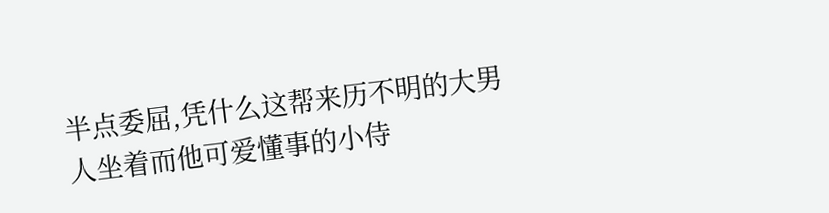半点委屈,凭什么这帮来历不明的大男人坐着而他可爱懂事的小侍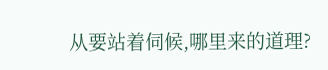从要站着伺候,哪里来的道理?